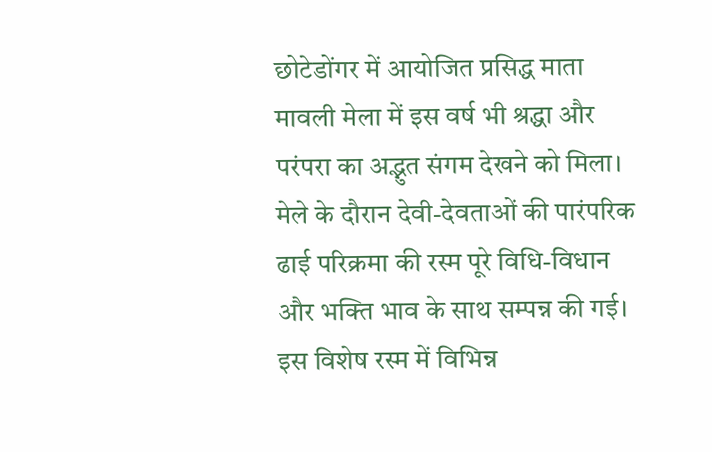छोटेडोंगर में आयोजित प्रसिद्ध माता मावली मेला में इस वर्ष भी श्रद्धा और परंपरा का अद्भुत संगम देखने को मिला। मेले के दौरान देवी-देवताओं की पारंपरिक ढाई परिक्रमा की रस्म पूरे विधि-विधान और भक्ति भाव के साथ सम्पन्न की गई।
इस विशेष रस्म में विभिन्न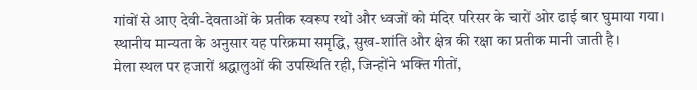गांवों से आए देवी-देवताओं के प्रतीक स्वरूप रथों और ध्वजों को मंदिर परिसर के चारों ओर ढाई बार घुमाया गया। स्थानीय मान्यता के अनुसार यह परिक्रमा समृद्धि, सुख-शांति और क्षेत्र की रक्षा का प्रतीक मानी जाती है।
मेला स्थल पर हजारों श्रद्धालुओं की उपस्थिति रही, जिन्होंने भक्ति गीतों,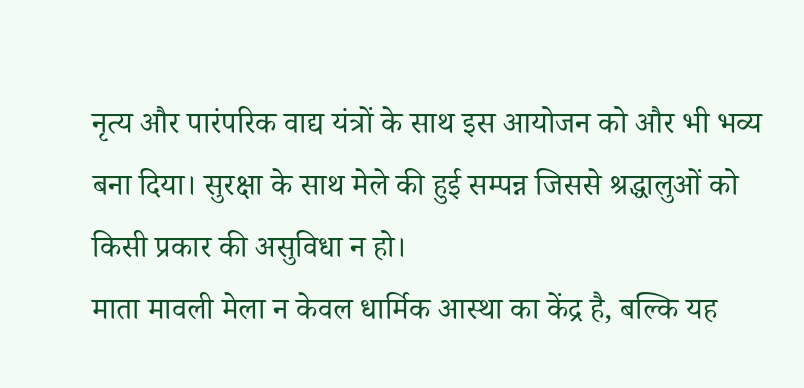नृत्य और पारंपरिक वाद्य यंत्रों के साथ इस आयोजन को और भी भव्य बना दिया। सुरक्षा के साथ मेले की हुई सम्पन्न जिससे श्रद्धालुओं को किसी प्रकार की असुविधा न हो।
माता मावली मेला न केवल धार्मिक आस्था का केंद्र है, बल्कि यह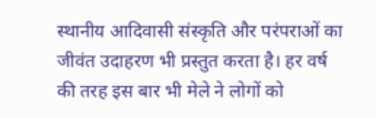स्थानीय आदिवासी संस्कृति और परंपराओं का जीवंत उदाहरण भी प्रस्तुत करता है। हर वर्ष की तरह इस बार भी मेले ने लोगों को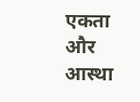एकता और आस्था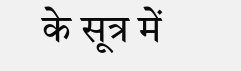के सूत्र में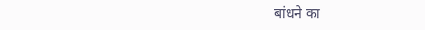बांधने का